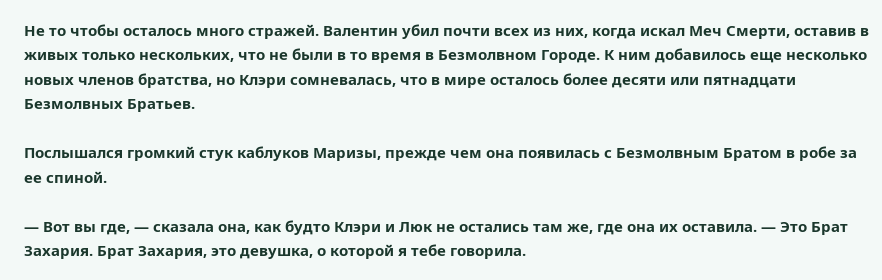Не то чтобы осталось много стражей. Валентин убил почти всех из них, когда искал Меч Смерти, оставив в живых только нескольких, что не были в то время в Безмолвном Городе. К ним добавилось еще несколько новых членов братства, но Клэри сомневалась, что в мире осталось более десяти или пятнадцати Безмолвных Братьев.

Послышался громкий стук каблуков Маризы, прежде чем она появилась с Безмолвным Братом в робе за ее спиной.

— Вот вы где, — сказала она, как будто Клэри и Люк не остались там же, где она их оставила. — Это Брат Захария. Брат Захария, это девушка, о которой я тебе говорила.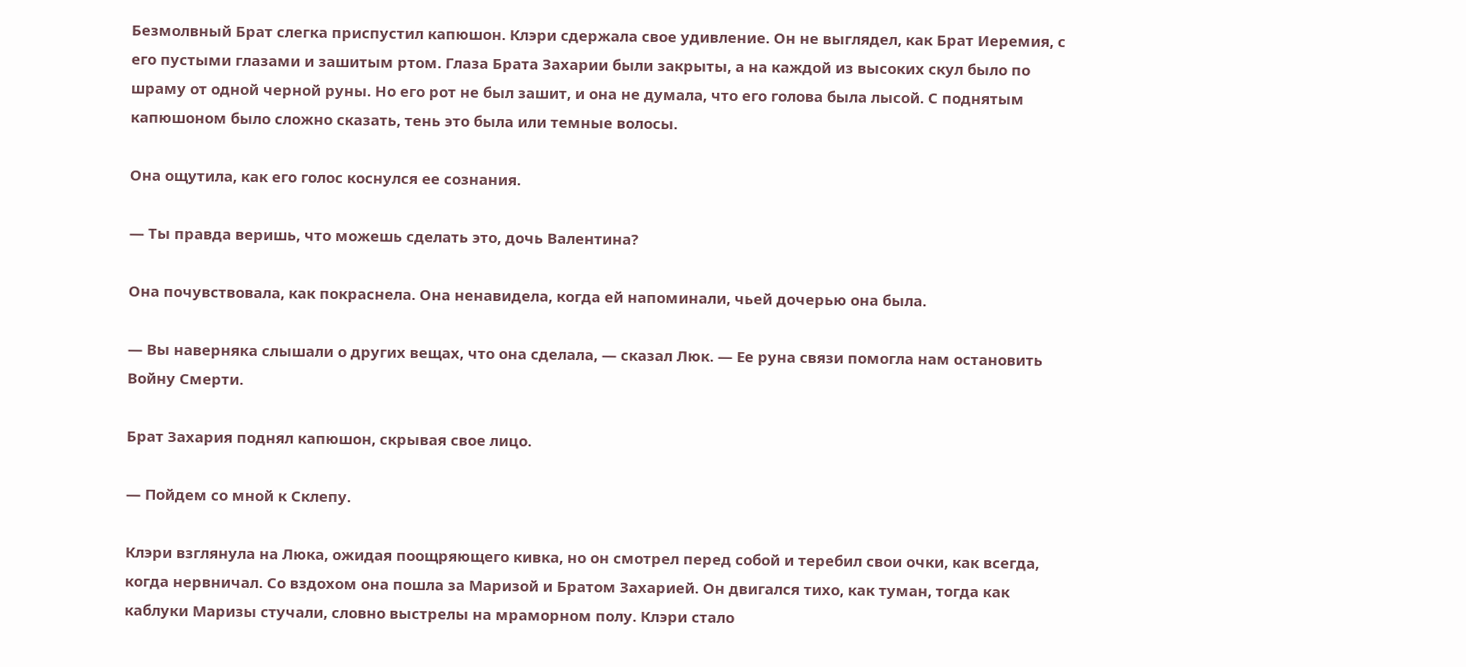Безмолвный Брат слегка приспустил капюшон. Клэри сдержала свое удивление. Он не выглядел, как Брат Иеремия, с его пустыми глазами и зашитым ртом. Глаза Брата Захарии были закрыты, а на каждой из высоких скул было по шраму от одной черной руны. Но его рот не был зашит, и она не думала, что его голова была лысой. С поднятым капюшоном было сложно сказать, тень это была или темные волосы.

Она ощутила, как его голос коснулся ее сознания.

— Ты правда веришь, что можешь сделать это, дочь Валентина?

Она почувствовала, как покраснела. Она ненавидела, когда ей напоминали, чьей дочерью она была.

— Вы наверняка слышали о других вещах, что она сделала, — сказал Люк. — Ее руна связи помогла нам остановить Войну Смерти.

Брат Захария поднял капюшон, скрывая свое лицо.

— Пойдем со мной к Склепу.

Клэри взглянула на Люка, ожидая поощряющего кивка, но он смотрел перед собой и теребил свои очки, как всегда, когда нервничал. Со вздохом она пошла за Маризой и Братом Захарией. Он двигался тихо, как туман, тогда как каблуки Маризы стучали, словно выстрелы на мраморном полу. Клэри стало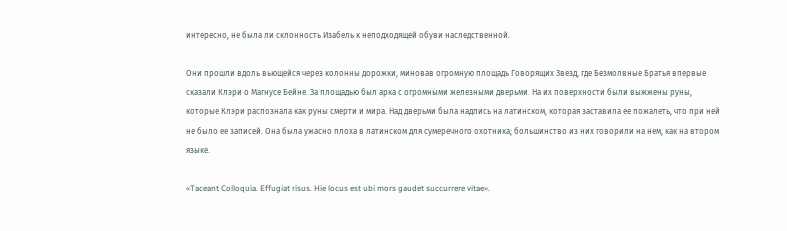интересно, не была ли склонность Изабель к неподходящей обуви наследственной.

Они прошли вдоль вьющейся через колонны дорожки, миновав огромную площадь Говорящих Звезд, где Безмолвные Братья впервые сказали Клэри о Магнусе Бейне. За площадью был арка с огромными железными дверьми. На их поверхности были выжжены руны, которые Клэри распознала как руны смерти и мира. Над дверьми была надпись на латинском, которая заставила ее пожалеть, что при ней не было ее записей. Она была ужасно плоха в латинском для сумеречного охотника; большинство из них говорили на нем, как на втором языке.

«Taceant Colloquia. Effugiat risus. Hie locus est ubi mors gaudet succurrere vitae».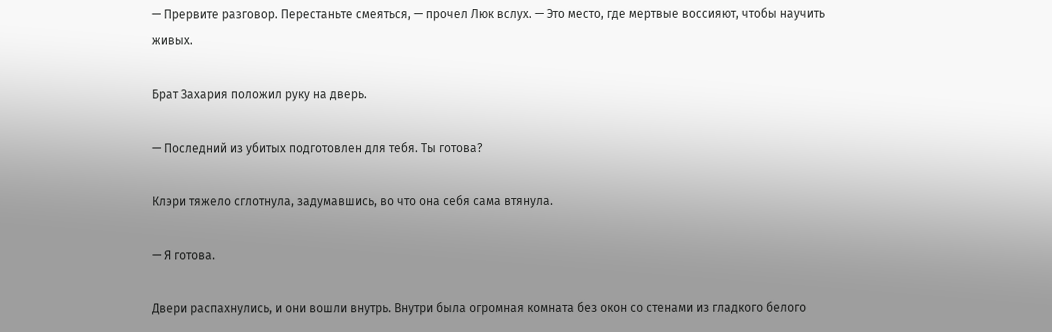— Прервите разговор. Перестаньте смеяться, — прочел Люк вслух. — Это место, где мертвые воссияют, чтобы научить живых.

Брат Захария положил руку на дверь.

— Последний из убитых подготовлен для тебя. Ты готова?

Клэри тяжело сглотнула, задумавшись, во что она себя сама втянула.

— Я готова.

Двери распахнулись, и они вошли внутрь. Внутри была огромная комната без окон со стенами из гладкого белого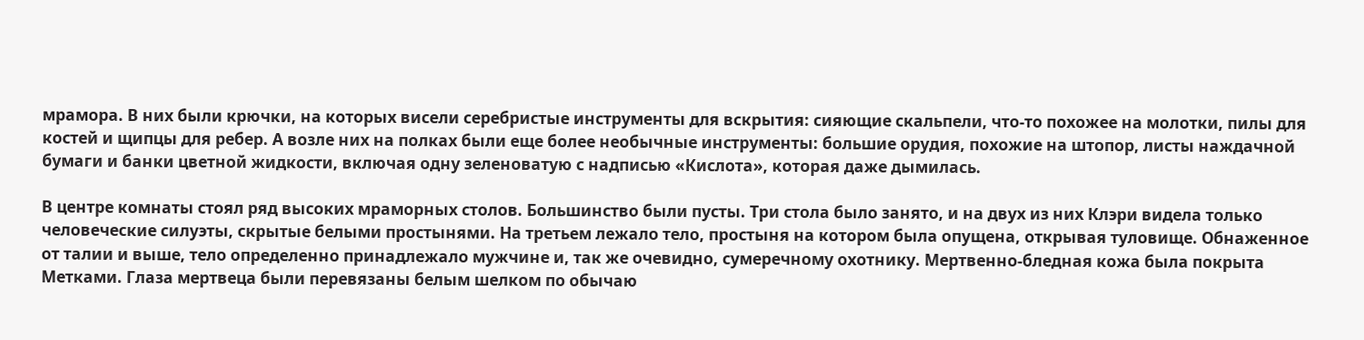мрамора. В них были крючки, на которых висели серебристые инструменты для вскрытия: сияющие скальпели, что-то похожее на молотки, пилы для костей и щипцы для ребер. А возле них на полках были еще более необычные инструменты: большие орудия, похожие на штопор, листы наждачной бумаги и банки цветной жидкости, включая одну зеленоватую с надписью «Кислота», которая даже дымилась.

В центре комнаты стоял ряд высоких мраморных столов. Большинство были пусты. Три стола было занято, и на двух из них Клэри видела только человеческие силуэты, скрытые белыми простынями. На третьем лежало тело, простыня на котором была опущена, открывая туловище. Обнаженное от талии и выше, тело определенно принадлежало мужчине и, так же очевидно, сумеречному охотнику. Мертвенно-бледная кожа была покрыта Метками. Глаза мертвеца были перевязаны белым шелком по обычаю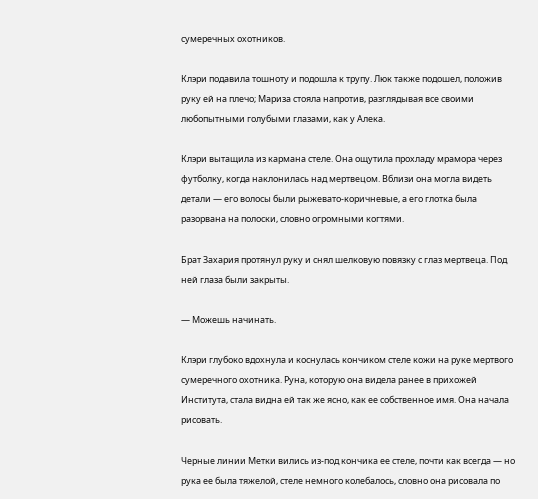сумеречных охотников.

Клэри подавила тошноту и подошла к трупу. Люк также подошел, положив руку ей на плечо; Мариза стояла напротив, разглядывая все своими любопытными голубыми глазами, как у Алека.

Клэри вытащила из кармана стеле. Она ощутила прохладу мрамора через футболку, когда наклонилась над мертвецом. Вблизи она могла видеть детали — его волосы были рыжевато-коричневые, а его глотка была разорвана на полоски, словно огромными когтями.

Брат Захария протянул руку и снял шелковую повязку с глаз мертвеца. Под ней глаза были закрыты.

— Можешь начинать.

Клэри глубоко вдохнула и коснулась кончиком стеле кожи на руке мертвого сумеречного охотника. Руна, которую она видела ранее в прихожей Института, стала видна ей так же ясно, как ее собственное имя. Она начала рисовать.

Черные линии Метки вились из-под кончика ее стеле, почти как всегда — но рука ее была тяжелой, стеле немного колебалось, словно она рисовала по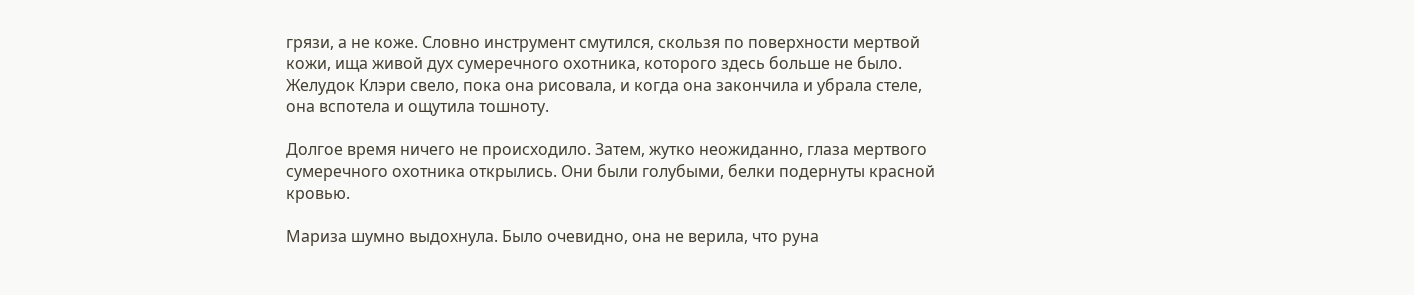грязи, а не коже. Словно инструмент смутился, скользя по поверхности мертвой кожи, ища живой дух сумеречного охотника, которого здесь больше не было. Желудок Клэри свело, пока она рисовала, и когда она закончила и убрала стеле, она вспотела и ощутила тошноту.

Долгое время ничего не происходило. Затем, жутко неожиданно, глаза мертвого сумеречного охотника открылись. Они были голубыми, белки подернуты красной кровью.

Мариза шумно выдохнула. Было очевидно, она не верила, что руна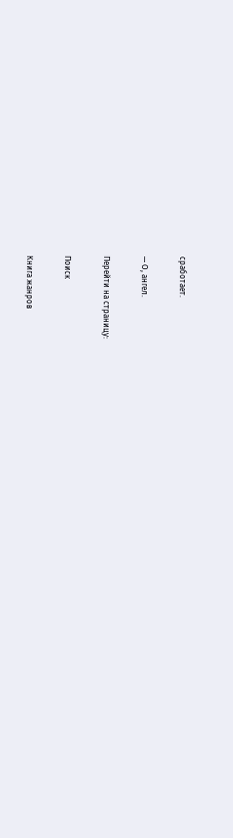сработает.

— О, ангел.

Перейти на страницу:

Поиск

Книга жанров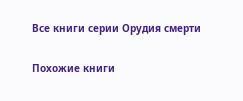Все книги серии Орудия смерти

Похожие книги